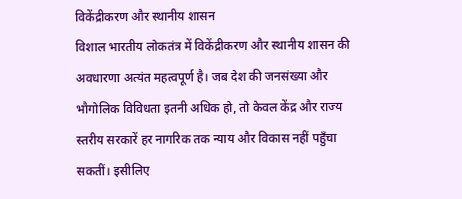विकेंद्रीकरण और स्थानीय शासन
विशाल भारतीय लोकतंत्र में विकेंद्रीकरण और स्थानीय शासन की अवधारणा अत्यंत महत्वपूर्ण है। जब देश की जनसंख्या और भौगोलिक विविधता इतनी अधिक हो, तो केवल केंद्र और राज्य स्तरीय सरकारें हर नागरिक तक न्याय और विकास नहीं पहुँचा सकतीं। इसीलिए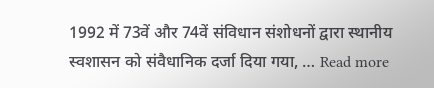1992 में 73वें और 74वें संविधान संशोधनों द्वारा स्थानीय स्वशासन को संवैधानिक दर्जा दिया गया, … Read more